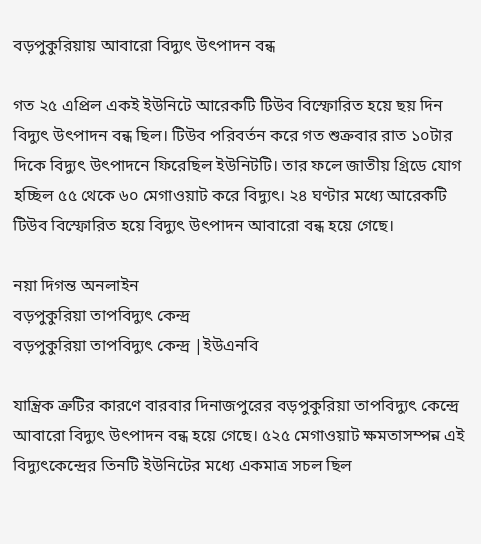বড়পুকুরিয়ায় আবারো বিদ্যুৎ উৎপাদন বন্ধ

গত ২৫ এপ্রিল একই ইউনিটে আরেকটি টিউব বিস্ফোরিত হয়ে ছয় দিন বিদ্যুৎ উৎপাদন বন্ধ ছিল। টিউব পরিবর্তন করে গত শুক্রবার রাত ১০টার দিকে বিদ্যুৎ উৎপাদনে ফিরেছিল ইউনিটটি। তার ফলে জাতীয় গ্রিডে যোগ হচ্ছিল ৫৫ থেকে ৬০ মেগাওয়াট করে বিদ্যুৎ। ২৪ ঘণ্টার মধ্যে আরেকটি টিউব বিস্ফোরিত হয়ে বিদ্যুৎ উৎপাদন আবারো বন্ধ হয়ে গেছে।

নয়া দিগন্ত অনলাইন
বড়পুকুরিয়া তাপবিদ্যুৎ কেন্দ্র
বড়পুকুরিয়া তাপবিদ্যুৎ কেন্দ্র |ইউএনবি

যান্ত্রিক ত্রুটির কারণে বারবার দিনাজপুরের বড়পুকুরিয়া তাপবিদ্যুৎ কেন্দ্রে আবারো বিদ্যুৎ উৎপাদন বন্ধ হয়ে গেছে। ৫২৫ মেগাওয়াট ক্ষমতাসম্পন্ন এই বিদ্যুৎকেন্দ্রের তিনটি ইউনিটের মধ্যে একমাত্র সচল ছিল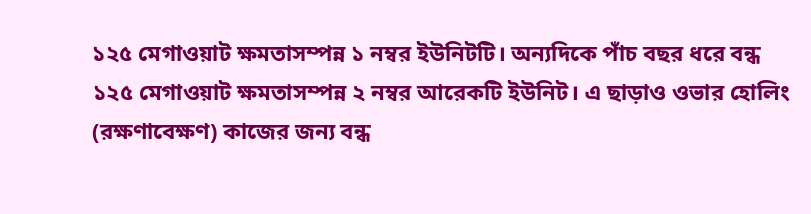১২৫ মেগাওয়াট ক্ষমতাসম্পন্ন ১ নম্বর ইউনিটটি। অন্যদিকে পাঁচ বছর ধরে বন্ধ ১২৫ মেগাওয়াট ক্ষমতাসম্পন্ন ২ নম্বর আরেকটি ইউনিট। এ ছাড়াও ওভার হোলিং (রক্ষণাবেক্ষণ) কাজের জন্য বন্ধ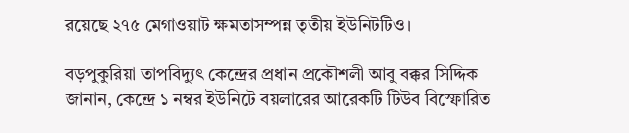রয়েছে ২৭৫ মেগাওয়াট ক্ষমতাসম্পন্ন তৃতীয় ইউনিটটিও।

বড়পুকুরিয়া তাপবিদ্যুৎ কেন্দ্রের প্রধান প্রকৌশলী আবু বক্কর সিদ্দিক জানান, কেন্দ্রে ১ নম্বর ইউনিটে বয়লারের আরেকটি টিউব বিস্ফোরিত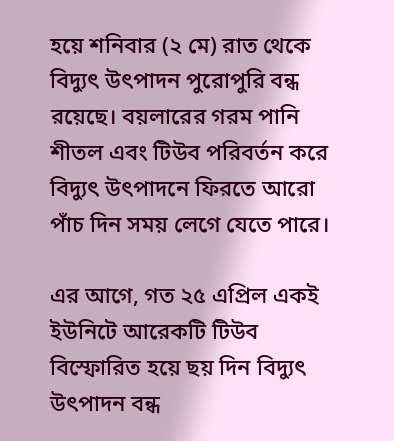হয়ে শনিবার (২ মে) রাত থেকে বিদ্যুৎ উৎপাদন পুরোপুরি বন্ধ রয়েছে। বয়লারের গরম পানি শীতল এবং টিউব পরিবর্তন করে বিদ্যুৎ উৎপাদনে ফিরতে আরো পাঁচ দিন সময় লেগে যেতে পারে।

এর আগে, গত ২৫ এপ্রিল একই ইউনিটে আরেকটি টিউব বিস্ফোরিত হয়ে ছয় দিন বিদ্যুৎ উৎপাদন বন্ধ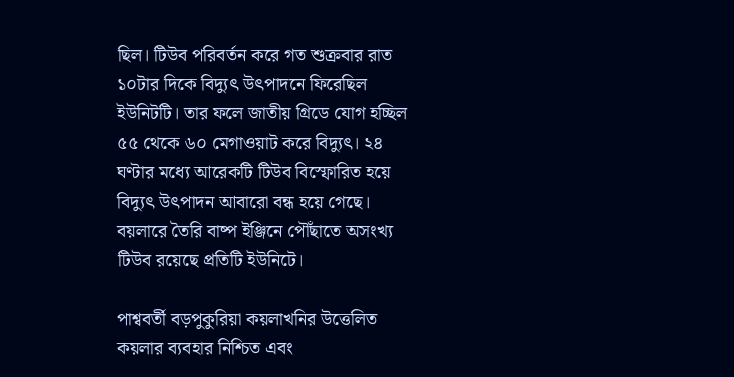ছিল। টিউব পরিবর্তন করে গত শুক্রবার রাত ১০টার দিকে বিদ্যুৎ উৎপাদনে ফিরেছিল ইউনিটটি। তার ফলে জাতীয় গ্রিডে যোগ হচ্ছিল ৫৫ থেকে ৬০ মেগাওয়াট করে বিদ্যুৎ। ২৪ ঘণ্টার মধ্যে আরেকটি টিউব বিস্ফোরিত হয়ে বিদ্যুৎ উৎপাদন আবারো বন্ধ হয়ে গেছে। বয়লারে তৈরি বাষ্প ইঞ্জিনে পৌঁছাতে অসংখ্য টিউব রয়েছে প্রতিটি ইউনিটে।

পাশ্ববর্তী বড়পুকুরিয়া কয়লাখনির উত্তেলিত কয়লার ব্যবহার নিশ্চিত এবং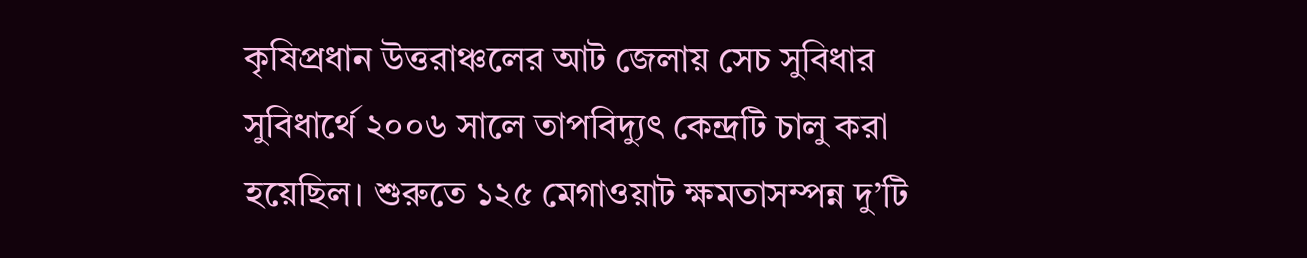কৃষিপ্রধান উত্তরাঞ্চলের আট জেলায় সেচ সুবিধার সুবিধার্থে ২০০৬ সালে তাপবিদ্যুৎ কেন্দ্রটি চালু করা হয়েছিল। শুরুতে ১২৫ মেগাওয়াট ক্ষমতাসম্পন্ন দু’টি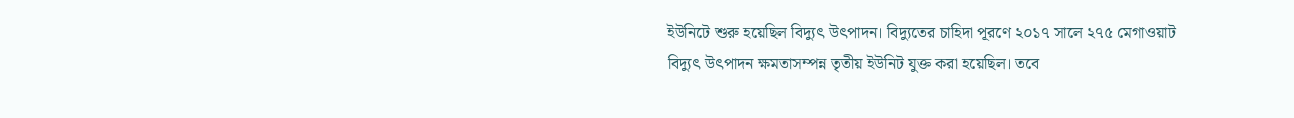ইউনিটে শুরু হয়েছিল বিদ্যুৎ উৎপাদন। বিদ্যুতের চাহিদা পূরণে ২০১৭ সালে ২৭৫ মেগাওয়াট বিদ্যুৎ উৎপাদন ক্ষমতাসম্পন্ন তৃতীয় ইউনিট যুক্ত করা হয়েছিল। তবে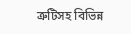ত্রুটিসহ বিভিন্ন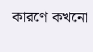কারণে কখনো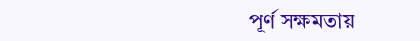পূর্ণ সক্ষমতায়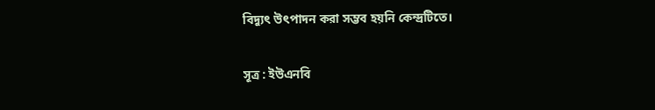বিদ্যুৎ উৎপাদন করা সম্ভব হয়নি কেন্দ্রটিতে।

সূত্র : ইউএনবি